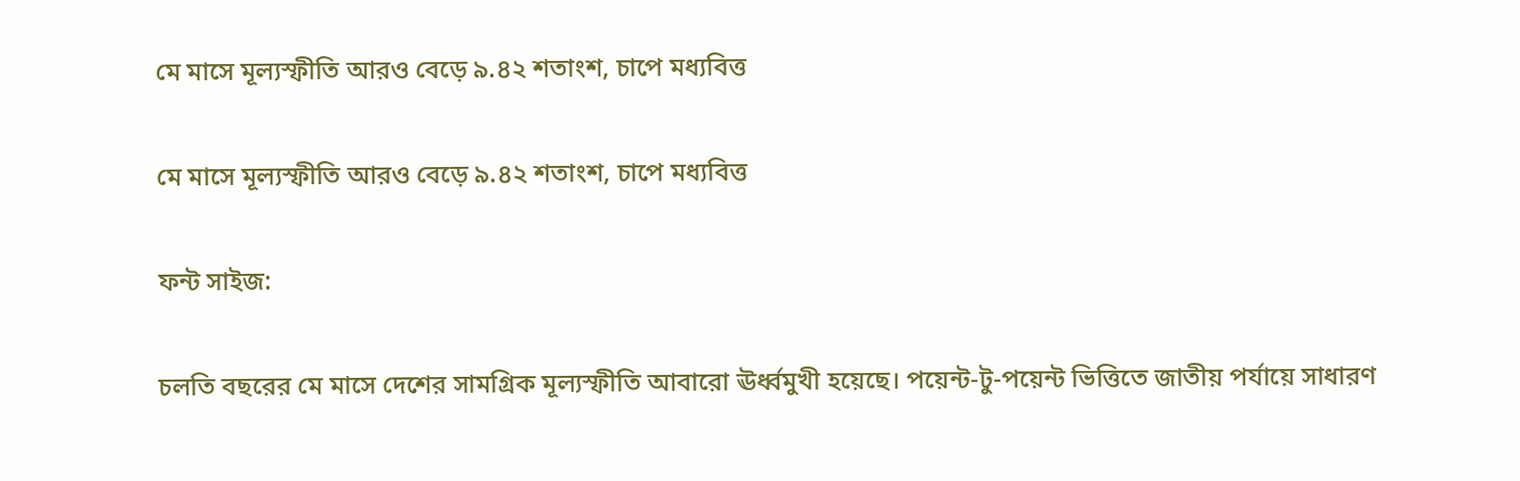মে মাসে মূল্যস্ফীতি আরও বেড়ে ৯.৪২ শতাংশ, চাপে মধ্যবিত্ত

মে মাসে মূল্যস্ফীতি আরও বেড়ে ৯.৪২ শতাংশ, চাপে মধ্যবিত্ত

ফন্ট সাইজ:

চলতি বছরের মে মাসে দেশের সামগ্রিক মূল্যস্ফীতি আবারো ঊর্ধ্বমুখী হয়েছে। পয়েন্ট-টু-পয়েন্ট ভিত্তিতে জাতীয় পর্যায়ে সাধারণ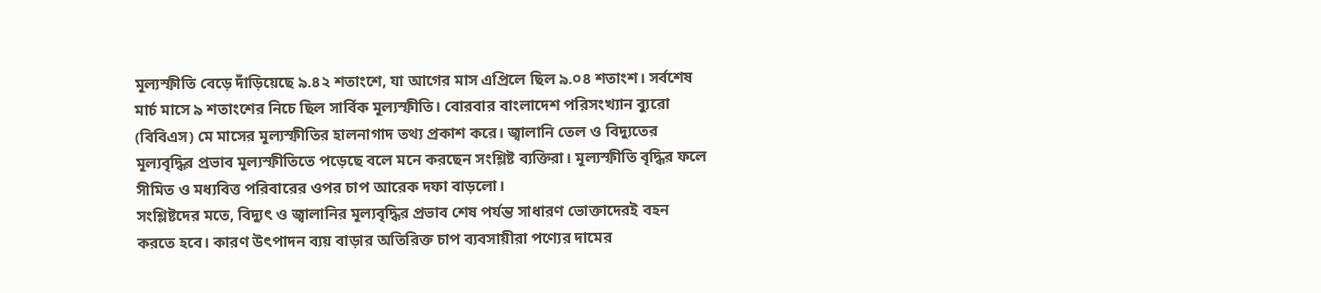মূল্যস্ফীতি বেড়ে দাঁড়িয়েছে ৯.৪২ শতাংশে, যা আগের মাস এপ্রিলে ছিল ৯.০৪ শতাংশ। সর্বশেষ মার্চ মাসে ৯ শতাংশের নিচে ছিল সার্বিক মূল্যস্ফীতি। বোরবার বাংলাদেশ পরিসংখ্যান ব্যুরো (বিবিএস) মে মাসের মূল্যস্ফীতির হালনাগাদ তথ্য প্রকাশ করে। জ্বালানি তেল ও বিদ্যুতের মূল্যবৃদ্ধির প্রভাব মূল্যস্ফীতিতে পড়েছে বলে মনে করছেন সংশ্লিষ্ট ব্যক্তিরা। মূল্যস্ফীতি বৃদ্ধির ফলে সীমিত ও মধ্যবিত্ত পরিবারের ওপর চাপ আরেক দফা বাড়লো।
সংশ্লিষ্টদের মতে, বিদ্যুৎ ও জ্বালানির মূল্যবৃদ্ধির প্রভাব শেষ পর্যন্ত সাধারণ ভোক্তাদেরই বহন করতে হবে। কারণ উৎপাদন ব্যয় বাড়ার অতিরিক্ত চাপ ব্যবসায়ীরা পণ্যের দামের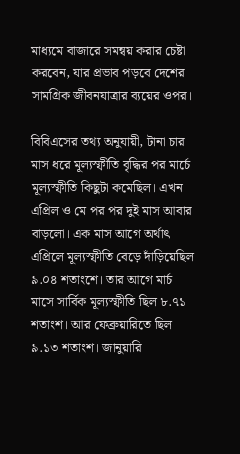মাধ্যমে বাজারে সমন্বয় করার চেষ্টা করবেন, যার প্রভাব পড়বে দেশের সামগ্রিক জীবনযাত্রার ব্যয়ের ওপর।

বিবিএসের তথ্য অনুযায়ী, টানা চার মাস ধরে মূল্যস্ফীতি বৃদ্ধির পর মার্চে মূল্যস্ফীতি কিছুটা কমেছিল। এখন এপ্রিল ও মে পর পর দুই মাস আবার বাড়লো। এক মাস আগে অর্থাৎ এপ্রিলে মূল্যস্ফীতি বেড়ে দাঁড়িয়েছিল ৯.০৪ শতাংশে। তার আগে মার্চ মাসে সার্বিক মূল্যস্ফীতি ছিল ৮.৭১ শতাংশ। আর ফেব্রুয়ারিতে ছিল ৯.১৩ শতাংশ। জানুয়ারি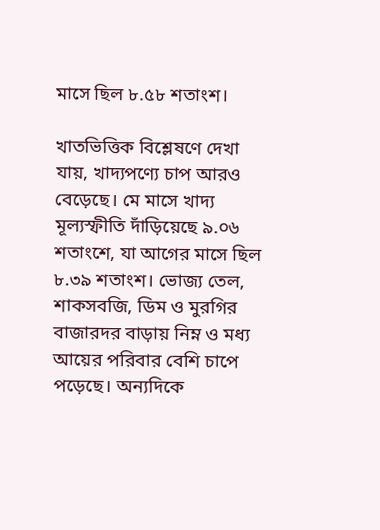মাসে ছিল ৮.৫৮ শতাংশ।

খাতভিত্তিক বিশ্লেষণে দেখা যায়, খাদ্যপণ্যে চাপ আরও বেড়েছে। মে মাসে খাদ্য মূল্যস্ফীতি দাঁড়িয়েছে ৯.০৬ শতাংশে, যা আগের মাসে ছিল ৮.৩৯ শতাংশ। ভোজ্য তেল, শাকসবজি, ডিম ও মুরগির বাজারদর বাড়ায় নিম্ন ও মধ্য আয়ের পরিবার বেশি চাপে পড়েছে। অন্যদিকে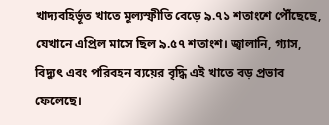খাদ্যবহির্ভূত খাতে মূল্যস্ফীতি বেড়ে ৯.৭১ শতাংশে পৌঁছেছে, যেখানে এপ্রিল মাসে ছিল ৯.৫৭ শতাংশ। জ্বালানি, গ্যাস, বিদ্যুৎ এবং পরিবহন ব্যয়ের বৃদ্ধি এই খাতে বড় প্রভাব ফেলেছে।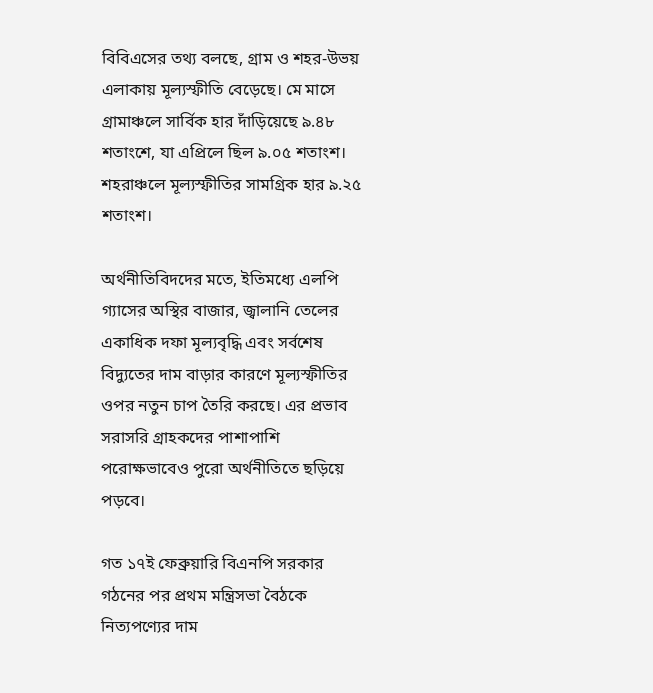বিবিএসের তথ্য বলছে, গ্রাম ও শহর-উভয় এলাকায় মূল্যস্ফীতি বেড়েছে। মে মাসে গ্রামাঞ্চলে সার্বিক হার দাঁড়িয়েছে ৯.৪৮ শতাংশে, যা এপ্রিলে ছিল ৯.০৫ শতাংশ। শহরাঞ্চলে মূল্যস্ফীতির সামগ্রিক হার ৯.২৫ শতাংশ।

অর্থনীতিবিদদের মতে, ইতিমধ্যে এলপি গ্যাসের অস্থির বাজার, জ্বালানি তেলের একাধিক দফা মূল্যবৃদ্ধি এবং সর্বশেষ বিদ্যুতের দাম বাড়ার কারণে মূল্যস্ফীতির ওপর নতুন চাপ তৈরি করছে। এর প্রভাব সরাসরি গ্রাহকদের পাশাপাশি পরোক্ষভাবেও পুরো অর্থনীতিতে ছড়িয়ে পড়বে।

গত ১৭ই ফেব্রুয়ারি বিএনপি সরকার গঠনের পর প্রথম মন্ত্রিসভা বৈঠকে নিত্যপণ্যের দাম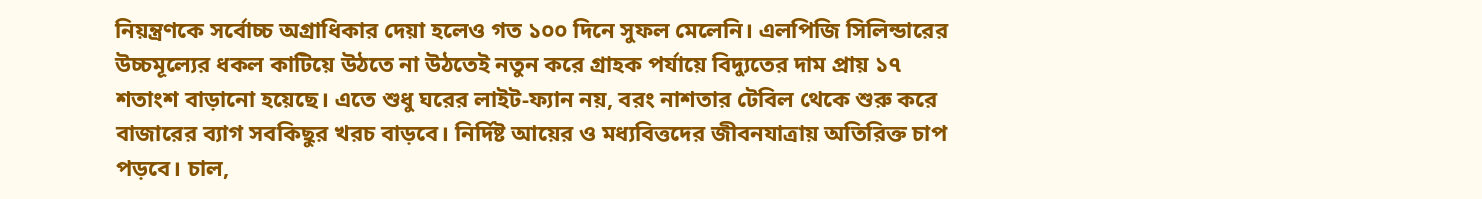নিয়ন্ত্রণকে সর্বোচ্চ অগ্রাধিকার দেয়া হলেও গত ১০০ দিনে সুফল মেলেনি। এলপিজি সিলিন্ডারের উচ্চমূল্যের ধকল কাটিয়ে উঠতে না উঠতেই নতুন করে গ্রাহক পর্যায়ে বিদ্যুতের দাম প্রায় ১৭ শতাংশ বাড়ানো হয়েছে। এতে শুধু ঘরের লাইট-ফ্যান নয়, বরং নাশতার টেবিল থেকে শুরু করে বাজারের ব্যাগ সবকিছুর খরচ বাড়বে। নির্দিষ্ট আয়ের ও মধ্যবিত্তদের জীবনযাত্রায় অতিরিক্ত চাপ পড়বে। চাল,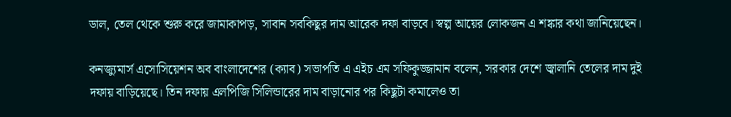ডাল, তেল থেকে শুরু করে জামাকাপড়, সাবান সবকিছুর দাম আরেক দফা বাড়বে। স্বল্প আয়ের লোকজন এ শঙ্কার কথা জানিয়েছেন।

কনজ্যুমার্স এসোসিয়েশন অব বাংলাদেশের (ক্যাব) সভাপতি এ এইচ এম সফিকুজ্জামান বলেন, সরকার দেশে জ্বালানি তেলের দাম দুই দফায় বাড়িয়েছে। তিন দফায় এলপিজি সিলিন্ডারের দাম বাড়ানোর পর কিছুটা কমালেও তা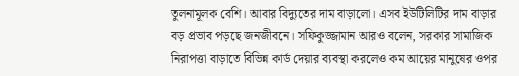তুলনামূলক বেশি। আবার বিদ্যুতের দাম বাড়ালো। এসব ইউটিলিটির দাম বাড়ার বড় প্রভাব পড়ছে জনজীবনে। সফিকুজ্জামান আরও বলেন, সরকার সামাজিক নিরাপত্তা বাড়াতে বিভিন্ন কার্ড দেয়ার ব্যবস্থা করলেও কম আয়ের মানুষের ওপর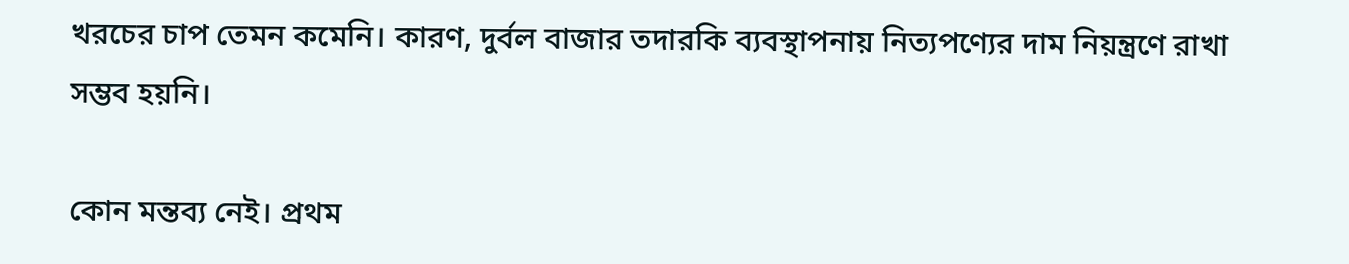খরচের চাপ তেমন কমেনি। কারণ, দুর্বল বাজার তদারকি ব্যবস্থাপনায় নিত্যপণ্যের দাম নিয়ন্ত্রণে রাখা সম্ভব হয়নি।

কোন মন্তব্য নেই। প্রথম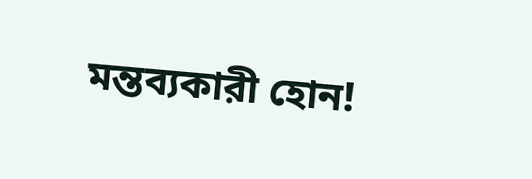মন্তব্যকারী হোন!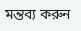মন্তব্য করুন